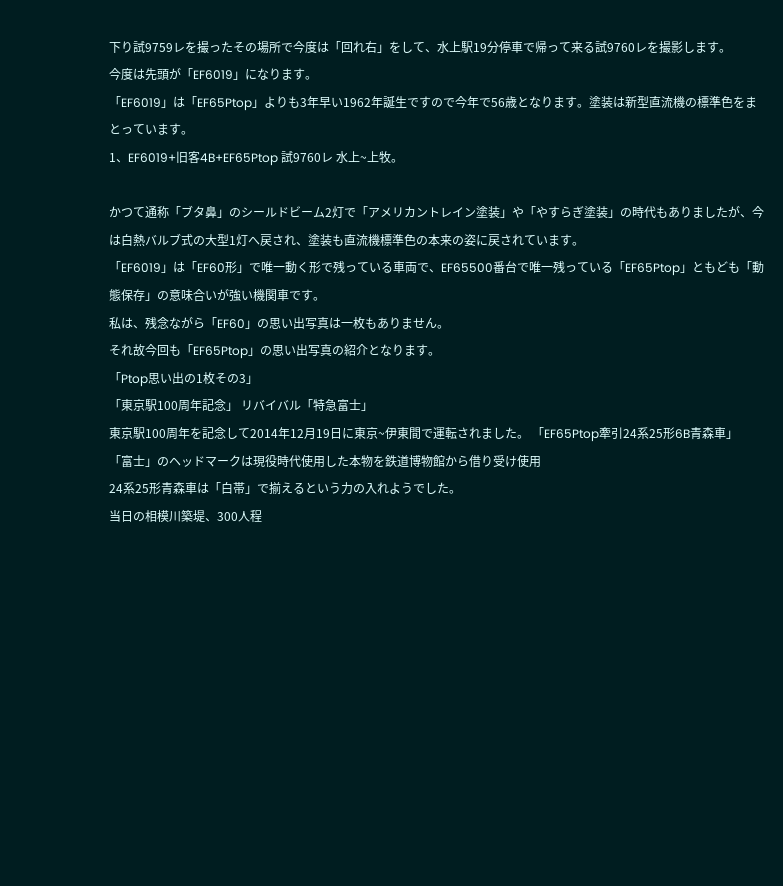下り試9759レを撮ったその場所で今度は「回れ右」をして、水上駅19分停車で帰って来る試9760レを撮影します。
今度は先頭が「EF6019」になります。
「EF6019」は「EF65Ptop」よりも3年早い1962年誕生ですので今年で56歳となります。塗装は新型直流機の標準色をまとっています。
1、EF6019+旧客4B+EF65Ptop 試9760レ 水上~上牧。

かつて通称「ブタ鼻」のシールドビーム2灯で「アメリカントレイン塗装」や「やすらぎ塗装」の時代もありましたが、今は白熱バルブ式の大型1灯へ戻され、塗装も直流機標準色の本来の姿に戻されています。
「EF6019」は「EF60形」で唯一動く形で残っている車両で、EF65500番台で唯一残っている「EF65Ptop」ともども「動態保存」の意味合いが強い機関車です。
私は、残念ながら「EF60」の思い出写真は一枚もありません。
それ故今回も「EF65Ptop」の思い出写真の紹介となります。
「Ptop思い出の1枚その3」
「東京駅100周年記念」 リバイバル「特急富士」
東京駅100周年を記念して2014年12月19日に東京~伊東間で運転されました。 「EF65Ptop牽引24系25形6B青森車」
「富士」のヘッドマークは現役時代使用した本物を鉄道博物館から借り受け使用
24系25形青森車は「白帯」で揃えるという力の入れようでした。
当日の相模川築堤、300人程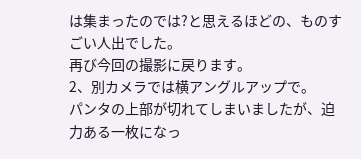は集まったのでは?と思えるほどの、ものすごい人出でした。
再び今回の撮影に戻ります。
2、別カメラでは横アングルアップで。
パンタの上部が切れてしまいましたが、迫力ある一枚になっ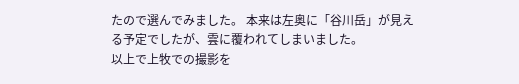たので選んでみました。 本来は左奥に「谷川岳」が見える予定でしたが、雲に覆われてしまいました。
以上で上牧での撮影を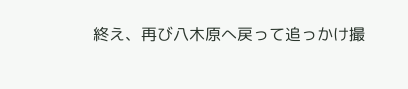終え、再び八木原へ戻って追っかけ撮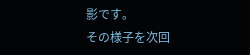影です。
その様子を次回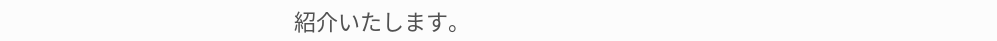紹介いたします。